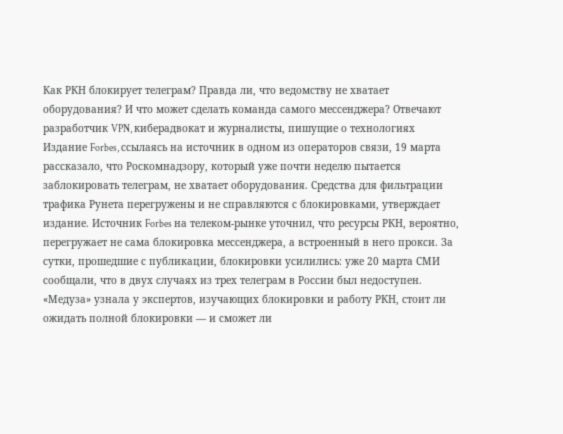Как РКН блокирует телеграм? Правда ли, что ведомству не хватает оборудования? И что может сделать команда самого мессенджера? Отвечают разработчик VPN, киберадвокат и журналисты, пишущие о технологиях
Издание Forbes, ссылаясь на источник в одном из операторов связи, 19 марта рассказало, что Роскомнадзору, который уже почти неделю пытается заблокировать телеграм, не хватает оборудования. Средства для фильтрации трафика Рунета перегружены и не справляются с блокировками, утверждает издание. Источник Forbes на телеком-рынке уточнил, что ресурсы РКН, вероятно, перегружает не сама блокировка мессенджера, а встроенный в него прокси. За сутки, прошедшие с публикации, блокировки усилились: уже 20 марта СМИ сообщали, что в двух случаях из трех телеграм в России был недоступен. «Медуза» узнала у экспертов, изучающих блокировки и работу РКН, стоит ли ожидать полной блокировки — и сможет ли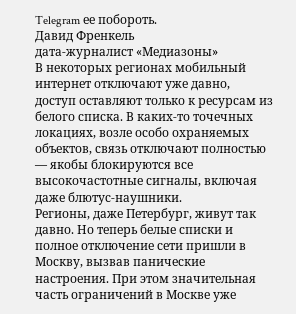Telegram ее побороть.
Давид Френкель
дата-журналист «Медиазоны»
В некоторых регионах мобильный интернет отключают уже давно, доступ оставляют только к ресурсам из белого списка. В каких-то точечных локациях, возле особо охраняемых объектов, связь отключают полностью — якобы блокируются все высокочастотные сигналы, включая даже блютус-наушники.
Регионы, даже Петербург, живут так давно. Но теперь белые списки и полное отключение сети пришли в Москву, вызвав панические настроения. При этом значительная часть ограничений в Москве уже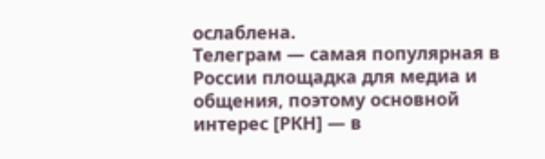ослаблена.
Телеграм — самая популярная в России площадка для медиа и общения, поэтому основной интерес [РКН] — в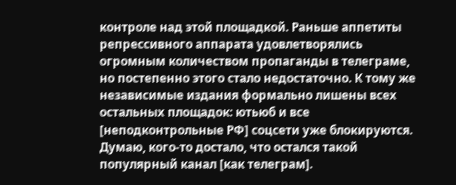контроле над этой площадкой. Раньше аппетиты репрессивного аппарата удовлетворялись огромным количеством пропаганды в телеграме, но постепенно этого стало недостаточно. К тому же независимые издания формально лишены всех остальных площадок: ютьюб и все [неподконтрольные РФ] соцсети уже блокируются. Думаю, кого-то достало, что остался такой популярный канал [как телеграм].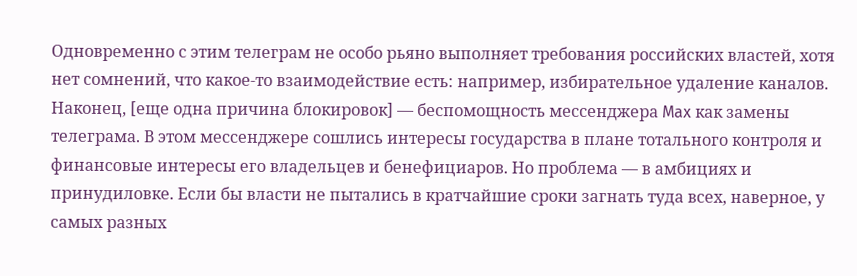Одновременно с этим телеграм не особо рьяно выполняет требования российских властей, хотя нет сомнений, что какое-то взаимодействие есть: например, избирательное удаление каналов.
Наконец, [еще одна причина блокировок] — беспомощность мессенджера Max как замены телеграма. В этом мессенджере сошлись интересы государства в плане тотального контроля и финансовые интересы его владельцев и бенефициаров. Но проблема — в амбициях и принудиловке. Если бы власти не пытались в кратчайшие сроки загнать туда всех, наверное, у самых разных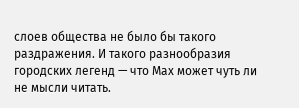слоев общества не было бы такого раздражения. И такого разнообразия городских легенд — что Max может чуть ли не мысли читать.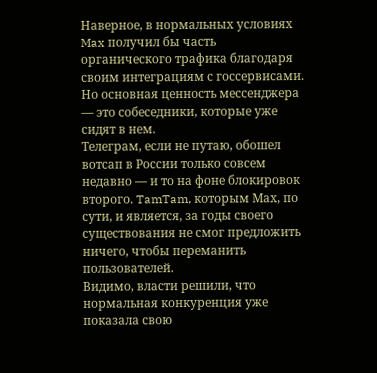Наверное, в нормальных условиях Max получил бы часть органического трафика благодаря своим интеграциям с госсервисами. Но основная ценность мессенджера — это собеседники, которые уже сидят в нем.
Телеграм, если не путаю, обошел вотсап в России только совсем недавно — и то на фоне блокировок второго. TamTam, которым Мах, по сути, и является, за годы своего существования не смог предложить ничего, чтобы переманить пользователей.
Видимо, власти решили, что нормальная конкуренция уже показала свою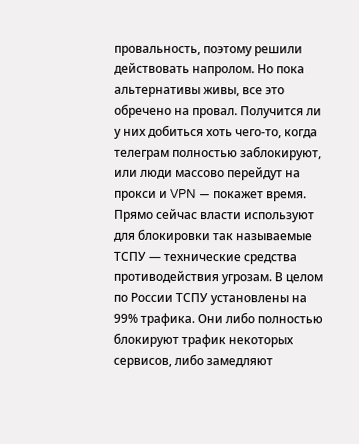провальность, поэтому решили действовать напролом. Но пока альтернативы живы, все это обречено на провал. Получится ли у них добиться хоть чего-то, когда телеграм полностью заблокируют, или люди массово перейдут на прокси и VPN — покажет время.
Прямо сейчас власти используют для блокировки так называемые ТСПУ — технические средства противодействия угрозам. В целом по России ТСПУ установлены на 99% трафика. Они либо полностью блокируют трафик некоторых сервисов, либо замедляют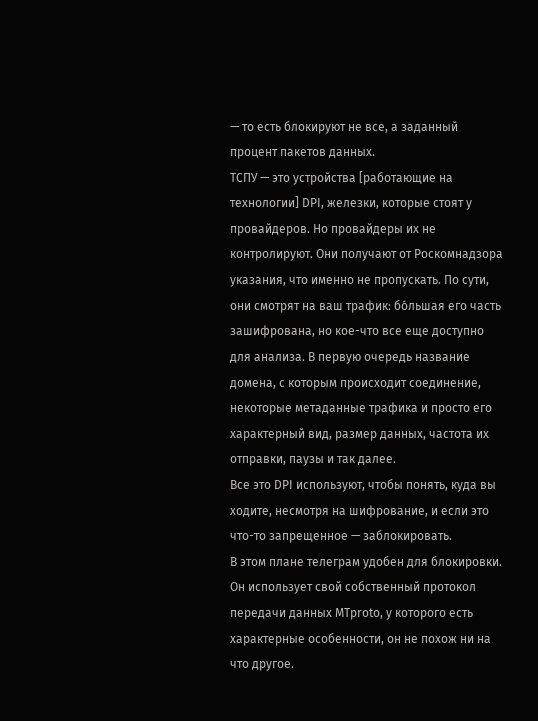— то есть блокируют не все, а заданный процент пакетов данных.
ТСПУ — это устройства [работающие на технологии] DPI, железки, которые стоят у провайдеров. Но провайдеры их не контролируют. Они получают от Роскомнадзора указания, что именно не пропускать. По сути, они смотрят на ваш трафик: бо́льшая его часть зашифрована, но кое-что все еще доступно для анализа. В первую очередь название домена, с которым происходит соединение, некоторые метаданные трафика и просто его характерный вид, размер данных, частота их отправки, паузы и так далее.
Все это DPI используют, чтобы понять, куда вы ходите, несмотря на шифрование, и если это что-то запрещенное — заблокировать.
В этом плане телеграм удобен для блокировки. Он использует свой собственный протокол передачи данных MTproto, у которого есть характерные особенности, он не похож ни на что другое.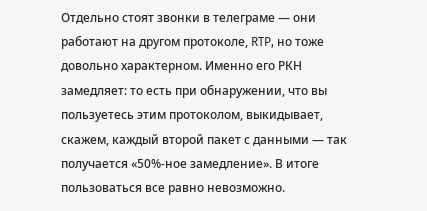Отдельно стоят звонки в телеграме — они работают на другом протоколе, RTP, но тоже довольно характерном. Именно его РКН замедляет: то есть при обнаружении, что вы пользуетесь этим протоколом, выкидывает, скажем, каждый второй пакет с данными — так получается «50%-ное замедление». В итоге пользоваться все равно невозможно.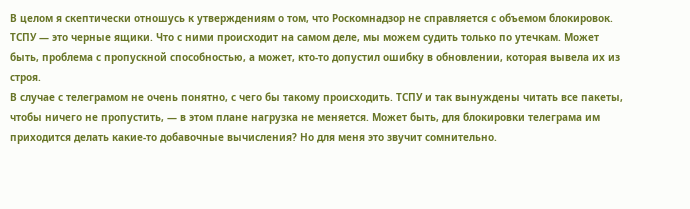В целом я скептически отношусь к утверждениям о том, что Роскомнадзор не справляется с объемом блокировок. ТСПУ — это черные ящики. Что с ними происходит на самом деле, мы можем судить только по утечкам. Может быть, проблема с пропускной способностью, а может, кто-то допустил ошибку в обновлении, которая вывела их из строя.
В случае с телеграмом не очень понятно, с чего бы такому происходить. ТСПУ и так вынуждены читать все пакеты, чтобы ничего не пропустить, — в этом плане нагрузка не меняется. Может быть, для блокировки телеграма им приходится делать какие-то добавочные вычисления? Но для меня это звучит сомнительно.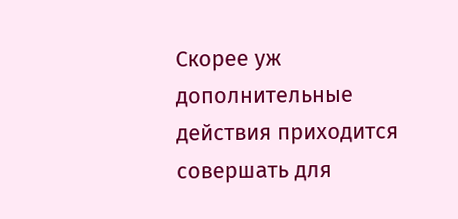Скорее уж дополнительные действия приходится совершать для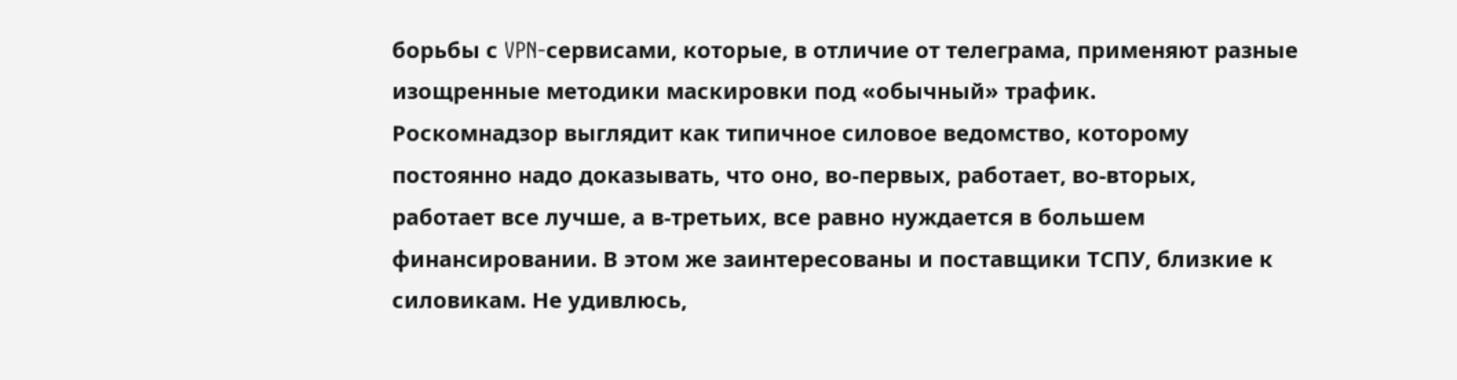борьбы с VPN-сервисами, которые, в отличие от телеграма, применяют разные изощренные методики маскировки под «обычный» трафик.
Роскомнадзор выглядит как типичное силовое ведомство, которому постоянно надо доказывать, что оно, во-первых, работает, во-вторых, работает все лучше, а в-третьих, все равно нуждается в большем финансировании. В этом же заинтересованы и поставщики ТСПУ, близкие к силовикам. Не удивлюсь,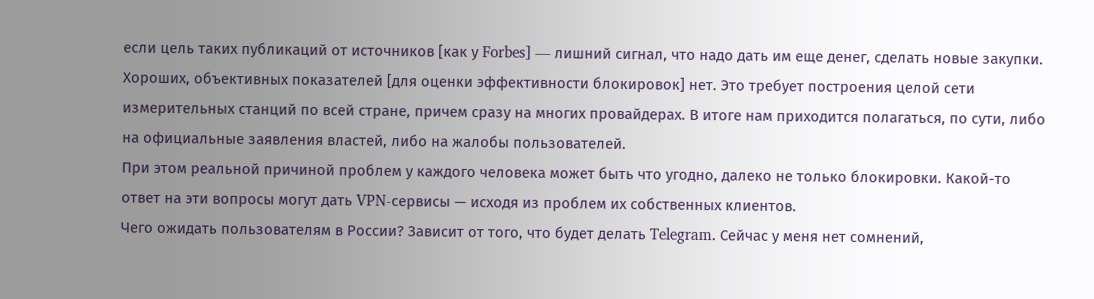если цель таких публикаций от источников [как у Forbes] — лишний сигнал, что надо дать им еще денег, сделать новые закупки.
Хороших, объективных показателей [для оценки эффективности блокировок] нет. Это требует построения целой сети измерительных станций по всей стране, причем сразу на многих провайдерах. В итоге нам приходится полагаться, по сути, либо на официальные заявления властей, либо на жалобы пользователей.
При этом реальной причиной проблем у каждого человека может быть что угодно, далеко не только блокировки. Какой-то ответ на эти вопросы могут дать VPN-сервисы — исходя из проблем их собственных клиентов.
Чего ожидать пользователям в России? Зависит от того, что будет делать Telegram. Сейчас у меня нет сомнений,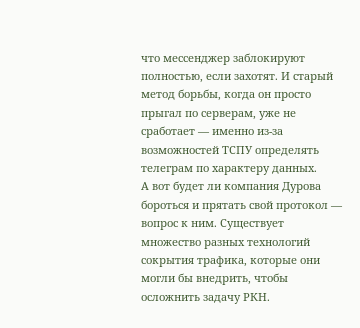что мессенджер заблокируют полностью, если захотят. И старый метод борьбы, когда он просто прыгал по серверам, уже не сработает — именно из-за возможностей ТСПУ определять телеграм по характеру данных.
А вот будет ли компания Дурова бороться и прятать свой протокол — вопрос к ним. Существует множество разных технологий сокрытия трафика, которые они могли бы внедрить, чтобы осложнить задачу РКН.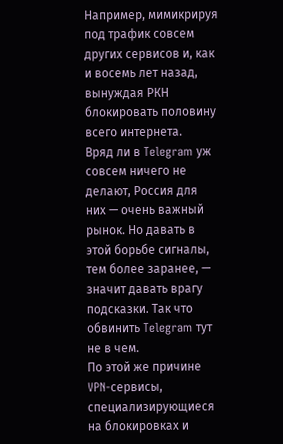Например, мимикрируя под трафик совсем других сервисов и, как и восемь лет назад, вынуждая РКН блокировать половину всего интернета.
Вряд ли в Telegram уж совсем ничего не делают, Россия для них — очень важный рынок. Но давать в этой борьбе сигналы, тем более заранее, — значит давать врагу подсказки. Так что обвинить Telegram тут не в чем.
По этой же причине VPN-сервисы, специализирующиеся на блокировках и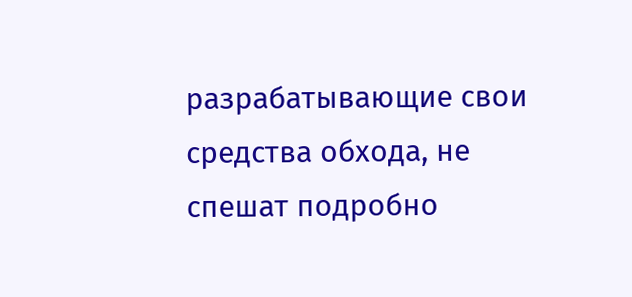разрабатывающие свои средства обхода, не спешат подробно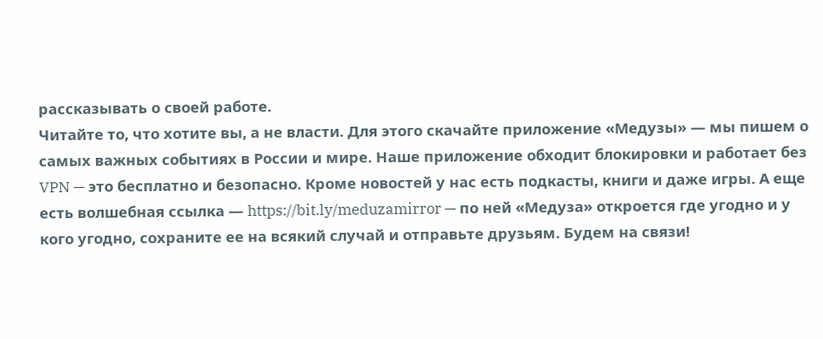рассказывать о своей работе.
Читайте то, что хотите вы, а не власти. Для этого скачайте приложение «Медузы» — мы пишем о самых важных событиях в России и мире. Наше приложение обходит блокировки и работает без VPN — это бесплатно и безопасно. Кроме новостей у нас есть подкасты, книги и даже игры. А еще есть волшебная ссылка — https://bit.ly/meduzamirror — по ней «Медуза» откроется где угодно и у кого угодно, сохраните ее на всякий случай и отправьте друзьям. Будем на связи!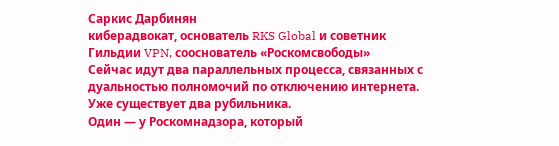Саркис Дарбинян
киберадвокат, основатель RKS Global и советник Гильдии VPN, сооснователь «Роскомсвободы»
Сейчас идут два параллельных процесса, связанных с дуальностью полномочий по отключению интернета. Уже существует два рубильника.
Один — у Роскомнадзора, который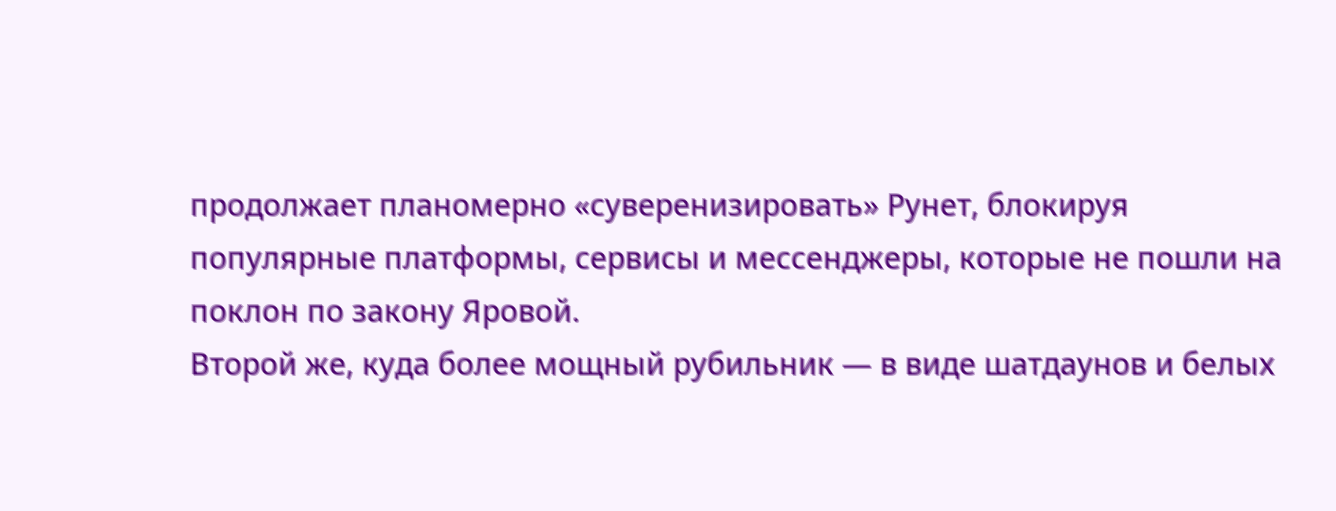продолжает планомерно «суверенизировать» Рунет, блокируя популярные платформы, сервисы и мессенджеры, которые не пошли на поклон по закону Яровой.
Второй же, куда более мощный рубильник — в виде шатдаунов и белых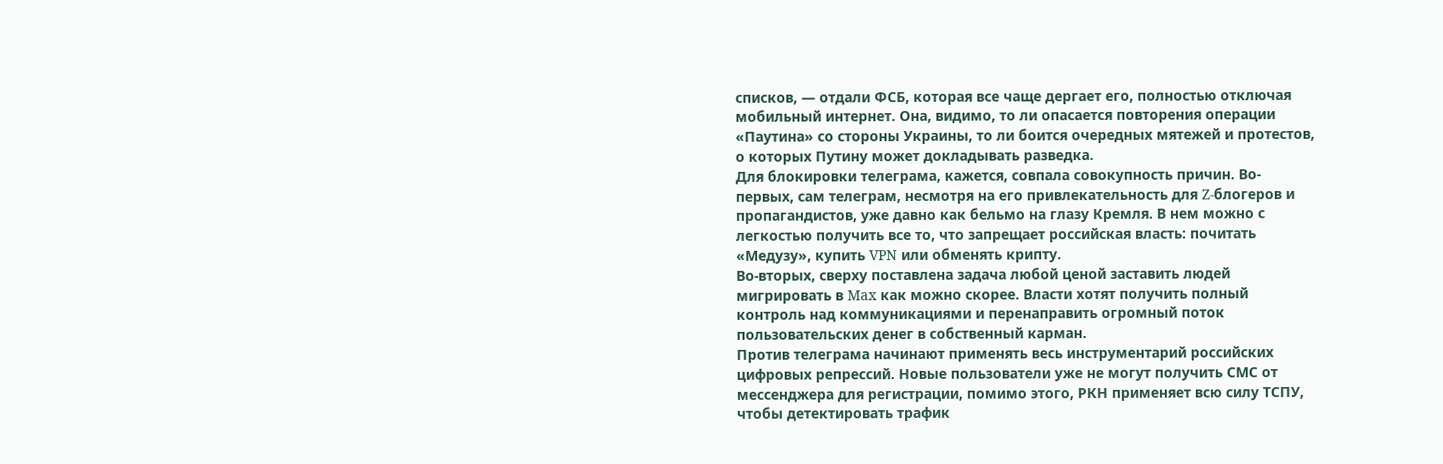списков, — отдали ФСБ, которая все чаще дергает его, полностью отключая мобильный интернет. Она, видимо, то ли опасается повторения операции «Паутина» со стороны Украины, то ли боится очередных мятежей и протестов, о которых Путину может докладывать разведка.
Для блокировки телеграма, кажется, совпала совокупность причин. Во-первых, сам телеграм, несмотря на его привлекательность для Z-блогеров и пропагандистов, уже давно как бельмо на глазу Кремля. В нем можно с легкостью получить все то, что запрещает российская власть: почитать «Медузу», купить VPN или обменять крипту.
Во-вторых, сверху поставлена задача любой ценой заставить людей мигрировать в Max как можно скорее. Власти хотят получить полный контроль над коммуникациями и перенаправить огромный поток пользовательских денег в собственный карман.
Против телеграма начинают применять весь инструментарий российских цифровых репрессий. Новые пользователи уже не могут получить СМС от мессенджера для регистрации, помимо этого, РКН применяет всю силу ТСПУ, чтобы детектировать трафик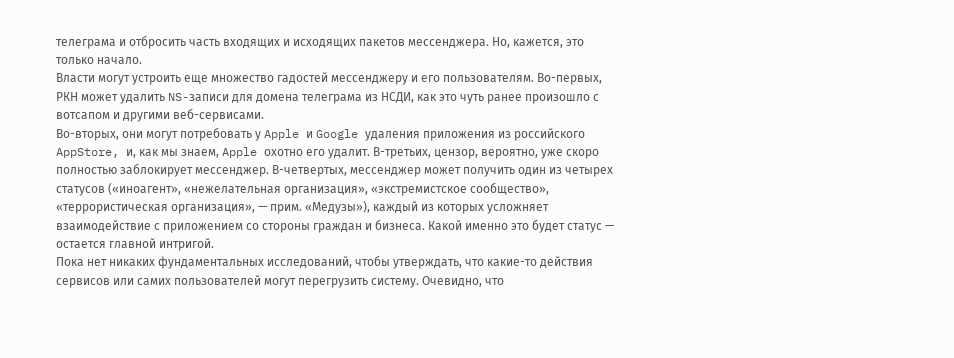телеграма и отбросить часть входящих и исходящих пакетов мессенджера. Но, кажется, это только начало.
Власти могут устроить еще множество гадостей мессенджеру и его пользователям. Во-первых, РКН может удалить NS-записи для домена телеграма из НСДИ, как это чуть ранее произошло с вотсапом и другими веб-сервисами.
Во-вторых, они могут потребовать у Apple и Google удаления приложения из российского AppStore, и, как мы знаем, Apple охотно его удалит. В-третьих, цензор, вероятно, уже скоро полностью заблокирует мессенджер. В-четвертых, мессенджер может получить один из четырех статусов («иноагент», «нежелательная организация», «экстремистское сообщество», «террористическая организация», — прим. «Медузы»), каждый из которых усложняет взаимодействие с приложением со стороны граждан и бизнеса. Какой именно это будет статус — остается главной интригой.
Пока нет никаких фундаментальных исследований, чтобы утверждать, что какие-то действия сервисов или самих пользователей могут перегрузить систему. Очевидно, что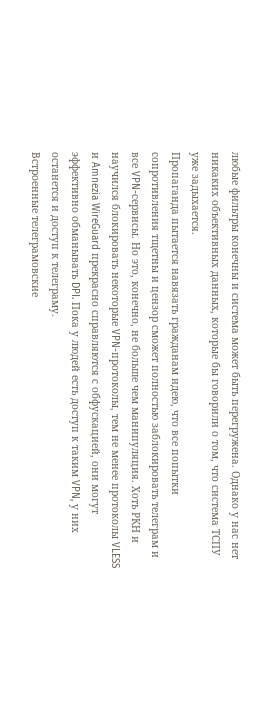любые фильтры конечны и система может быть перегружена. Однако у нас нет никаких объективных данных, которые бы говорили о том, что система ТСПУ уже задыхается.
Пропаганда пытается навязать гражданам идею, что все попытки сопротивления тщетны и цензор сможет полностью заблокировать телеграм и все VPN-сервисы. Но это, конечно, не больше чем манипуляция. Хоть РКН и научился блокировать некоторые VPN-протоколы, тем не менее протоколы VLESS и Amnezia WireGuard прекрасно справляются с обфускацией, они могут эффективно обманывать DPI. Пока у людей есть доступ к таким VPN, у них останется и доступ к телеграму.
Встроенные телеграмовские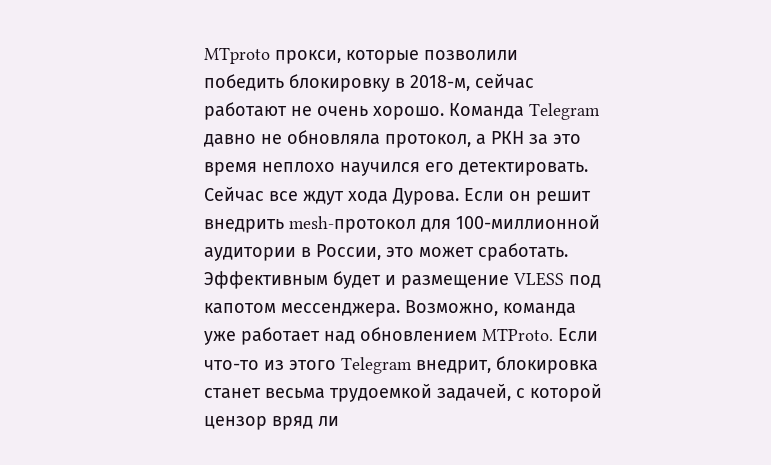MTproto прокси, которые позволили победить блокировку в 2018-м, сейчас работают не очень хорошо. Команда Telegram давно не обновляла протокол, а РКН за это время неплохо научился его детектировать.
Сейчас все ждут хода Дурова. Если он решит внедрить mesh-протокол для 100-миллионной аудитории в России, это может сработать. Эффективным будет и размещение VLESS под капотом мессенджера. Возможно, команда уже работает над обновлением MTProto. Если что-то из этого Telegram внедрит, блокировка станет весьма трудоемкой задачей, с которой цензор вряд ли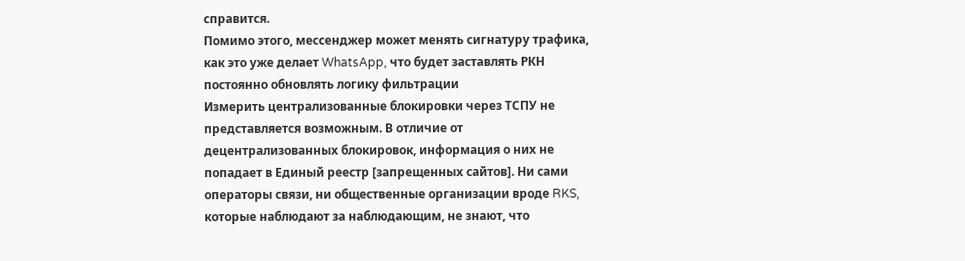справится.
Помимо этого, мессенджер может менять сигнатуру трафика, как это уже делает WhatsApp, что будет заставлять РКН постоянно обновлять логику фильтрации
Измерить централизованные блокировки через ТСПУ не представляется возможным. В отличие от децентрализованных блокировок, информация о них не попадает в Единый реестр [запрещенных сайтов]. Ни сами операторы связи, ни общественные организации вроде RKS, которые наблюдают за наблюдающим, не знают, что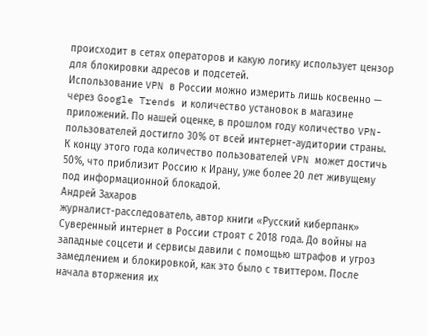происходит в сетях операторов и какую логику использует цензор для блокировки адресов и подсетей.
Использование VPN в России можно измерить лишь косвенно — через Google Trends и количество установок в магазине приложений. По нашей оценке, в прошлом году количество VPN-пользователей достигло 30% от всей интернет-аудитории страны. К концу этого года количество пользователей VPN может достичь 50%, что приблизит Россию к Ирану, уже более 20 лет живущему под информационной блокадой.
Андрей Захаров
журналист-расследователь, автор книги «Русский киберпанк»
Суверенный интернет в России строят с 2018 года. До войны на западные соцсети и сервисы давили с помощью штрафов и угроз замедлением и блокировкой, как это было с твиттером. После начала вторжения их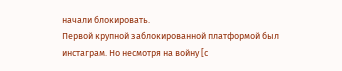начали блокировать.
Первой крупной заблокированной платформой был инстаграм. Но несмотря на войну [с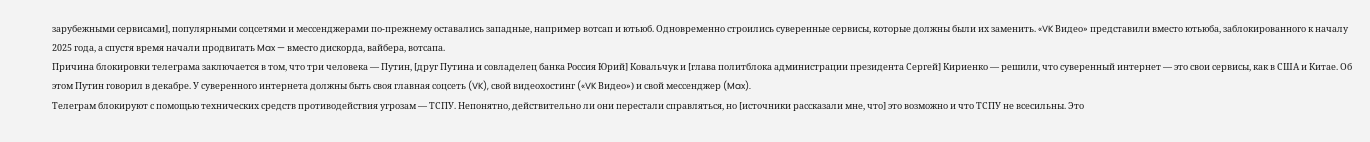зарубежными сервисами], популярными соцсетями и мессенджерами по-прежнему оставались западные, например вотсап и ютьюб. Одновременно строились суверенные сервисы, которые должны были их заменить. «VK Видео» представили вместо ютьюба, заблокированного к началу 2025 года, а спустя время начали продвигать Max — вместо дискорда, вайбера, вотсапа.
Причина блокировки телеграма заключается в том, что три человека — Путин, [друг Путина и совладелец банка Россия Юрий] Ковальчук и [глава политблока администрации президента Сергей] Кириенко — решили, что суверенный интернет — это свои сервисы, как в США и Китае. Об этом Путин говорил в декабре. У суверенного интернета должны быть своя главная соцсеть (VK), свой видеохостинг («VK Видео») и свой мессенджер (Max).
Телеграм блокируют с помощью технических средств противодействия угрозам — ТСПУ. Непонятно, действительно ли они перестали справляться, но [источники рассказали мне, что] это возможно и что ТСПУ не всесильны. Это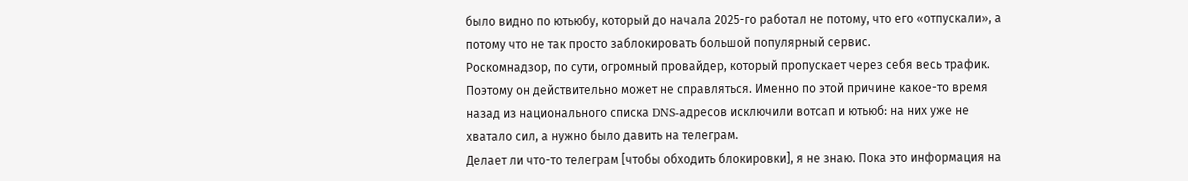было видно по ютьюбу, который до начала 2025-го работал не потому, что его «отпускали», а потому что не так просто заблокировать большой популярный сервис.
Роскомнадзор, по сути, огромный провайдер, который пропускает через себя весь трафик. Поэтому он действительно может не справляться. Именно по этой причине какое-то время назад из национального списка DNS-адресов исключили вотсап и ютьюб: на них уже не хватало сил, а нужно было давить на телеграм.
Делает ли что-то телеграм [чтобы обходить блокировки], я не знаю. Пока это информация на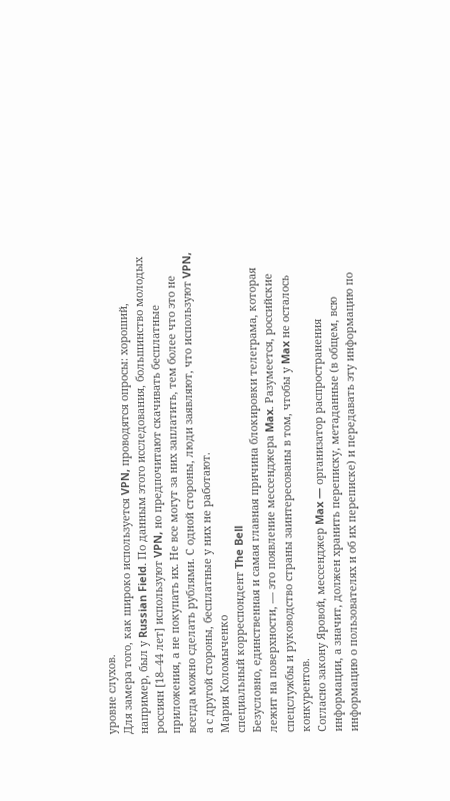уровне слухов.
Для замера того, как широко используется VPN, проводятся опросы: хороший, например, был у Russian Field. По данным этого исследования, большинство молодых россиян [18–44 лет] используют VPN, но предпочитают скачивать бесплатные приложения, а не покупать их. Не все могут за них заплатить, тем более что это не всегда можно сделать рублями. С одной стороны, люди заявляют, что используют VPN, а с другой стороны, бесплатные у них не работают.
Мария Коломыченко
специальный корреспондент The Bell
Безусловно, единственная и самая главная причина блокировки телеграма, которая лежит на поверхности, — это появление мессенджера Max. Разумеется, российские спецслужбы и руководство страны заинтересованы в том, чтобы у Max не осталось конкурентов.
Cогласно закону Яровой, мессенджер Max — организатор распространения информации, а значит, должен хранить переписку, метаданные (в общем, всю информацию о пользователях и об их переписке) и передавать эту информацию по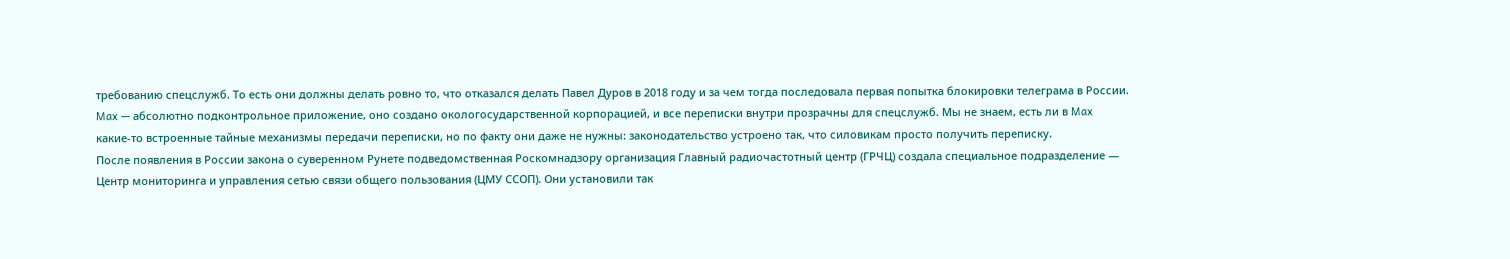требованию спецслужб. То есть они должны делать ровно то, что отказался делать Павел Дуров в 2018 году и за чем тогда последовала первая попытка блокировки телеграма в России.
Max — абсолютно подконтрольное приложение, оно создано окологосударственной корпорацией, и все переписки внутри прозрачны для спецслужб. Мы не знаем, есть ли в Max какие-то встроенные тайные механизмы передачи переписки, но по факту они даже не нужны: законодательство устроено так, что силовикам просто получить переписку.
После появления в России закона о суверенном Рунете подведомственная Роскомнадзору организация Главный радиочастотный центр (ГРЧЦ) создала специальное подразделение — Центр мониторинга и управления сетью связи общего пользования (ЦМУ ССОП). Они установили так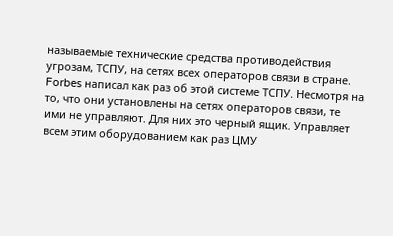называемые технические средства противодействия угрозам, ТСПУ, на сетях всех операторов связи в стране.
Forbes написал как раз об этой системе ТСПУ. Несмотря на то, что они установлены на сетях операторов связи, те ими не управляют. Для них это черный ящик. Управляет всем этим оборудованием как раз ЦМУ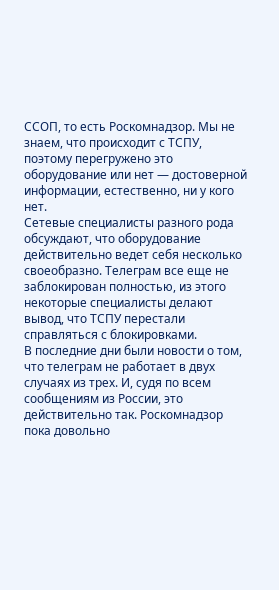ССОП, то есть Роскомнадзор. Мы не знаем, что происходит с ТСПУ, поэтому перегружено это оборудование или нет — достоверной информации, естественно, ни у кого нет.
Сетевые специалисты разного рода обсуждают, что оборудование действительно ведет себя несколько своеобразно. Телеграм все еще не заблокирован полностью, из этого некоторые специалисты делают вывод, что ТСПУ перестали справляться с блокировками.
В последние дни были новости о том, что телеграм не работает в двух случаях из трех. И, судя по всем сообщениям из России, это действительно так. Роскомнадзор пока довольно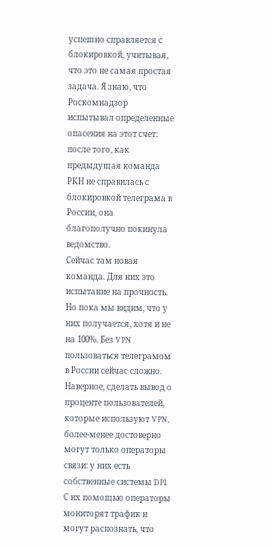успешно справляется с блокировкой, учитывая, что это не самая простая задача. Я знаю, что Роскомнадзор испытывал определенные опасения на этот счет: после того, как предыдущая команда РКН не справилась с блокировкой телеграма в России, она благополучно покинула ведомство.
Сейчас там новая команда. Для них это испытание на прочность. Но пока мы видим, что у них получается, хотя и не на 100%. Без VPN пользоваться телеграмом в России сейчас сложно.
Наверное, сделать вывод о проценте пользователей, которые используют VPN, более-менее достоверно могут только операторы связи: у них есть собственные системы DPI. С их помощью операторы мониторят трафик и могут распознать, что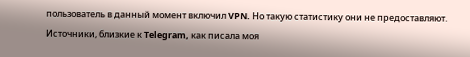пользователь в данный момент включил VPN. Но такую статистику они не предоставляют.
Источники, близкие к Telegram, как писала моя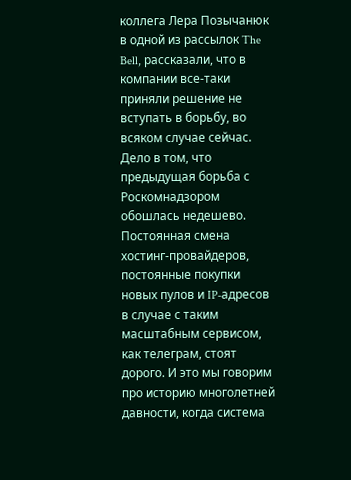коллега Лера Позычанюк в одной из рассылок The Bell, рассказали, что в компании все-таки приняли решение не вступать в борьбу, во всяком случае сейчас. Дело в том, что предыдущая борьба с Роскомнадзором обошлась недешево.
Постоянная смена хостинг-провайдеров, постоянные покупки новых пулов и IP-адресов в случае с таким масштабным сервисом, как телеграм, стоят дорого. И это мы говорим про историю многолетней давности, когда система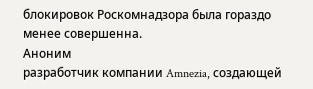блокировок Роскомнадзора была гораздо менее совершенна.
Аноним
разработчик компании Amnezia, создающей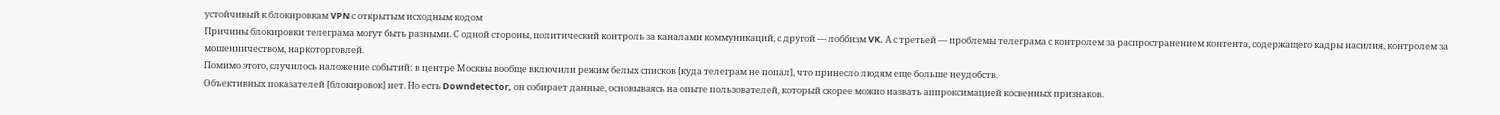устойчивый к блокировкам VPN с открытым исходным кодом
Причины блокировки телеграма могут быть разными. С одной стороны, политический контроль за каналами коммуникаций, с другой — лоббизм VK. А с третьей — проблемы телеграма с контролем за распространением контента, содержащего кадры насилия, контролем за мошенничеством, наркоторговлей.
Помимо этого, случилось наложение событий: в центре Москвы вообще включили режим белых списков [куда телеграм не попал], что принесло людям еще больше неудобств.
Объективных показателей [блокировок] нет. Но есть Downdetector, он собирает данные, основываясь на опыте пользователей, который скорее можно назвать аппроксимацией косвенных признаков.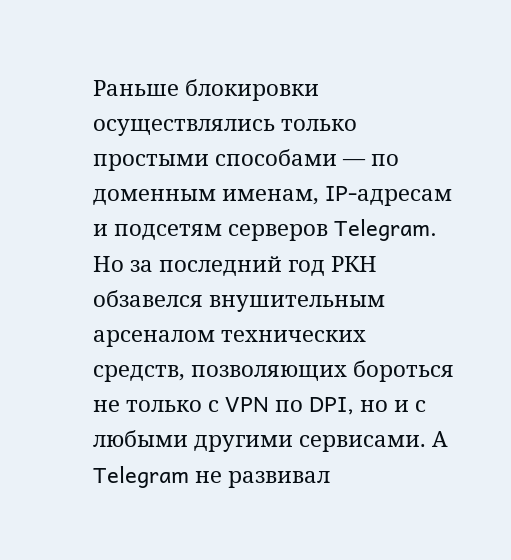Раньше блокировки осуществлялись только простыми способами — по доменным именам, IP-адресам и подсетям серверов Telegram. Но за последний год РКН обзавелся внушительным арсеналом технических средств, позволяющих бороться не только с VPN по DPI, но и с любыми другими сервисами. А Telegram не развивал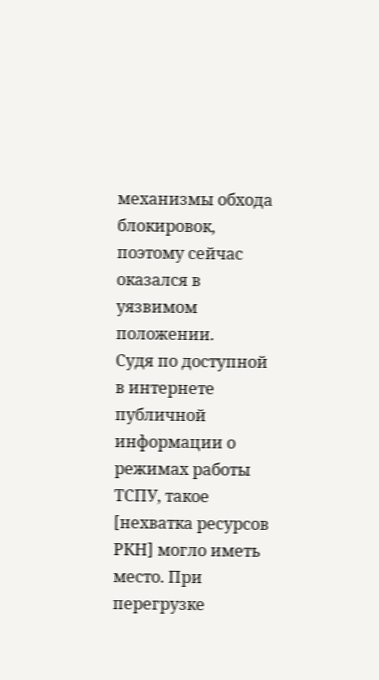механизмы обхода блокировок, поэтому сейчас оказался в уязвимом положении.
Судя по доступной в интернете публичной информации о режимах работы ТСПУ, такое [нехватка ресурсов РКН] могло иметь место. При перегрузке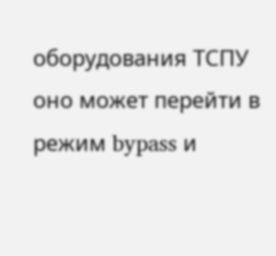оборудования ТСПУ оно может перейти в режим bypass и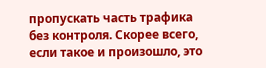пропускать часть трафика без контроля. Скорее всего, если такое и произошло, это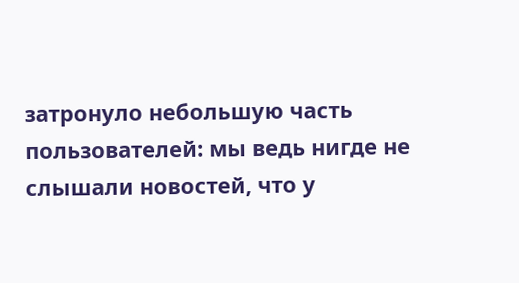затронуло небольшую часть пользователей: мы ведь нигде не слышали новостей, что у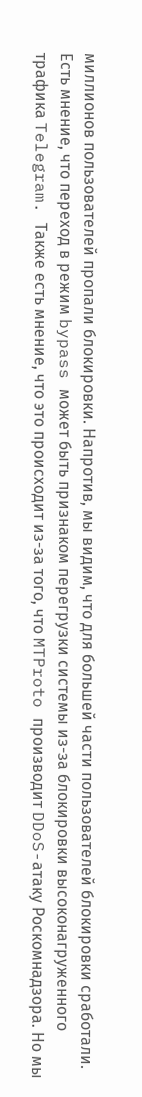миллионов пользователей пропали блокировки. Напротив, мы видим, что для большей части пользователей блокировки сработали.
Есть мнение, что переход в режим bypass может быть признаком перегрузки системы из-за блокировки высоконагруженного трафика Telegram. Также есть мнение, что это происходит из-за того, что MTProto производит DDoS-атаку Роскомнадзора. Но мы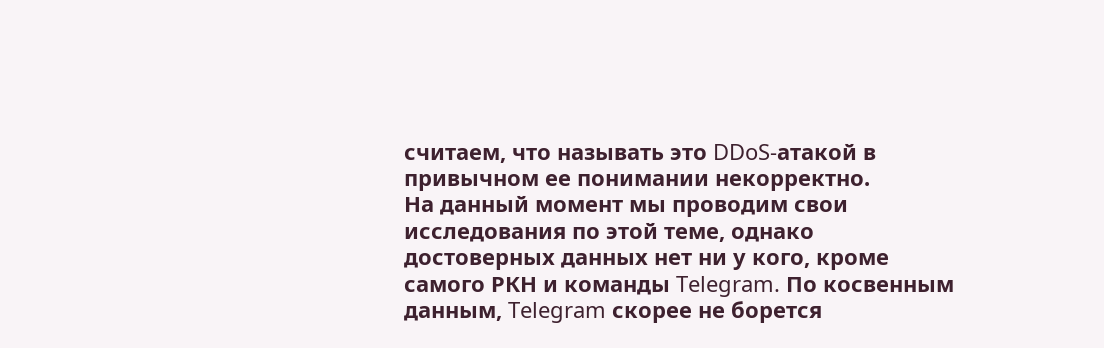считаем, что называть это DDoS-атакой в привычном ее понимании некорректно.
На данный момент мы проводим свои исследования по этой теме, однако достоверных данных нет ни у кого, кроме самого РКН и команды Telegram. По косвенным данным, Telegram скорее не борется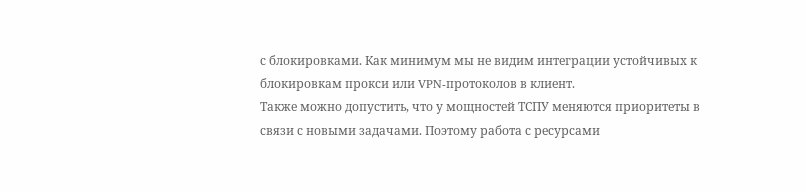с блокировками. Как минимум мы не видим интеграции устойчивых к блокировкам прокси или VPN-протоколов в клиент.
Также можно допустить, что у мощностей ТСПУ меняются приоритеты в связи с новыми задачами. Поэтому работа с ресурсами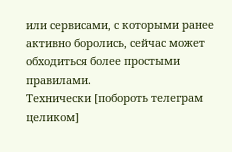или сервисами, с которыми ранее активно боролись, сейчас может обходиться более простыми правилами.
Технически [побороть телеграм целиком]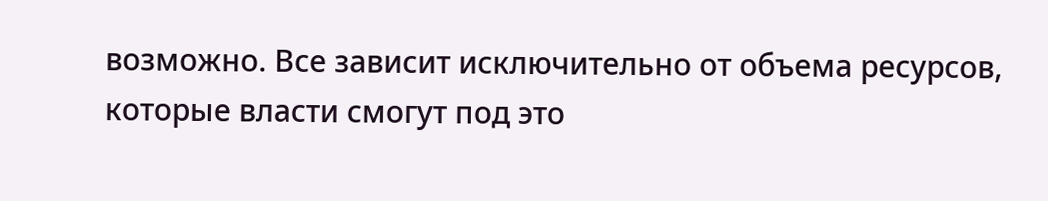возможно. Все зависит исключительно от объема ресурсов, которые власти смогут под это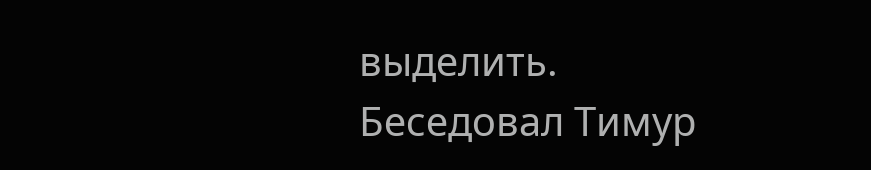выделить.
Беседовал Тимур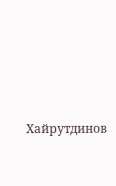Хайрутдинов